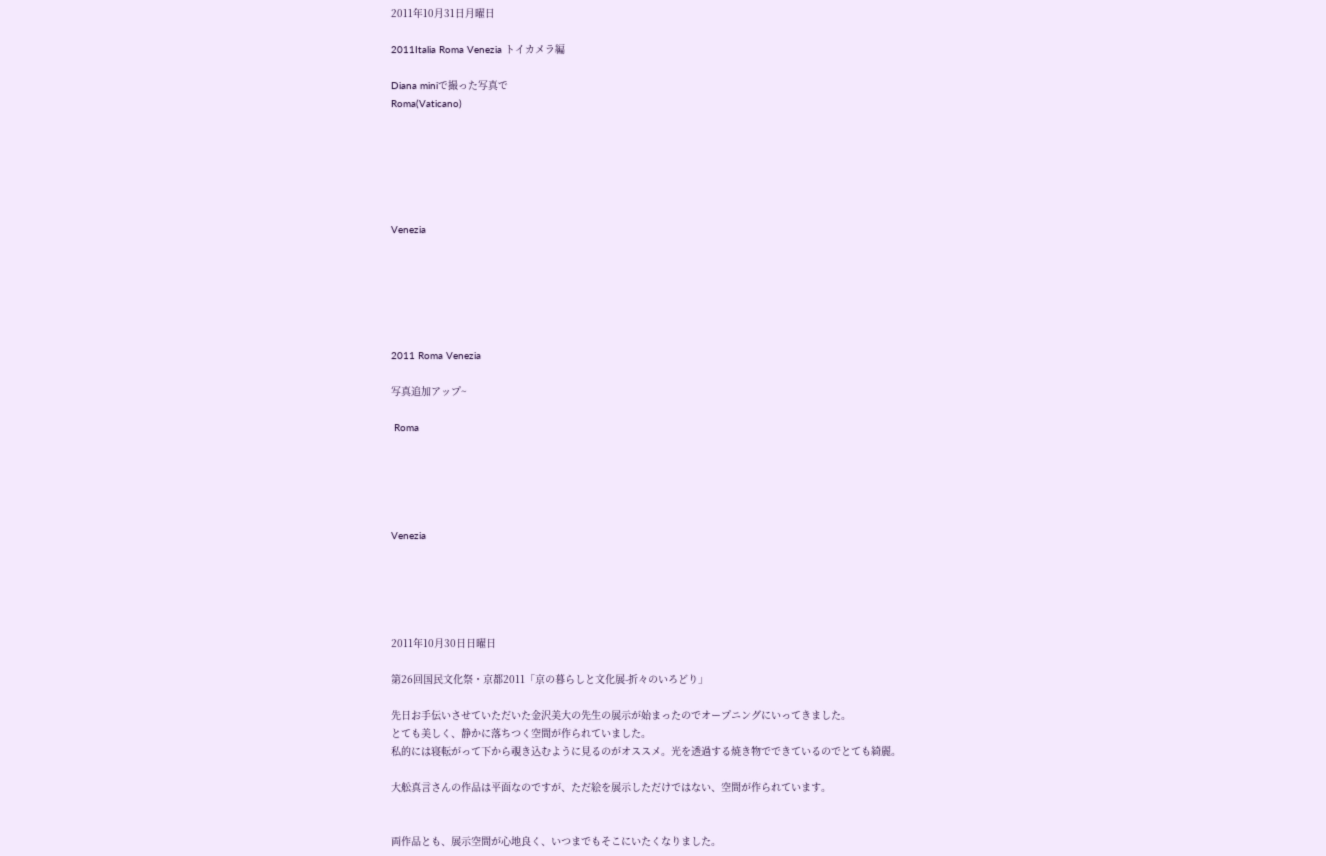2011年10月31日月曜日

2011Italia Roma Venezia トイカメラ編

Diana miniで撮った写真で
Roma(Vaticano)






Venezia






2011 Roma Venezia

写真追加アップ~

 Roma





Venezia





2011年10月30日日曜日

第26回国民文化祭・京都2011「京の暮らしと文化展-折々のいろどり」

先日お手伝いさせていただいた金沢美大の先生の展示が始まったのでオープニングにいってきました。
とても美しく、静かに落ちつく空間が作られていました。
私的には寝転がって下から覗き込むように見るのがオススメ。光を透過する焼き物でできているのでとても綺麗。

大舩真言さんの作品は平面なのですが、ただ絵を展示しただけではない、空間が作られています。


両作品とも、展示空間が心地良く、いつまでもそこにいたくなりました。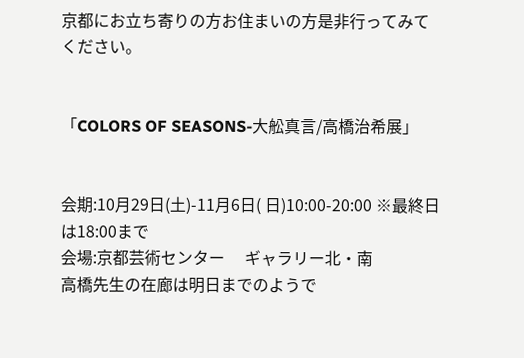京都にお立ち寄りの方お住まいの方是非行ってみてください。


「COLORS OF SEASONS-大舩真言/高橋治希展」


会期:10月29日(土)-11月6日( 日)10:00-20:00 ※最終日は18:00まで
会場:京都芸術センター     ギャラリー北・南
高橋先生の在廊は明日までのようで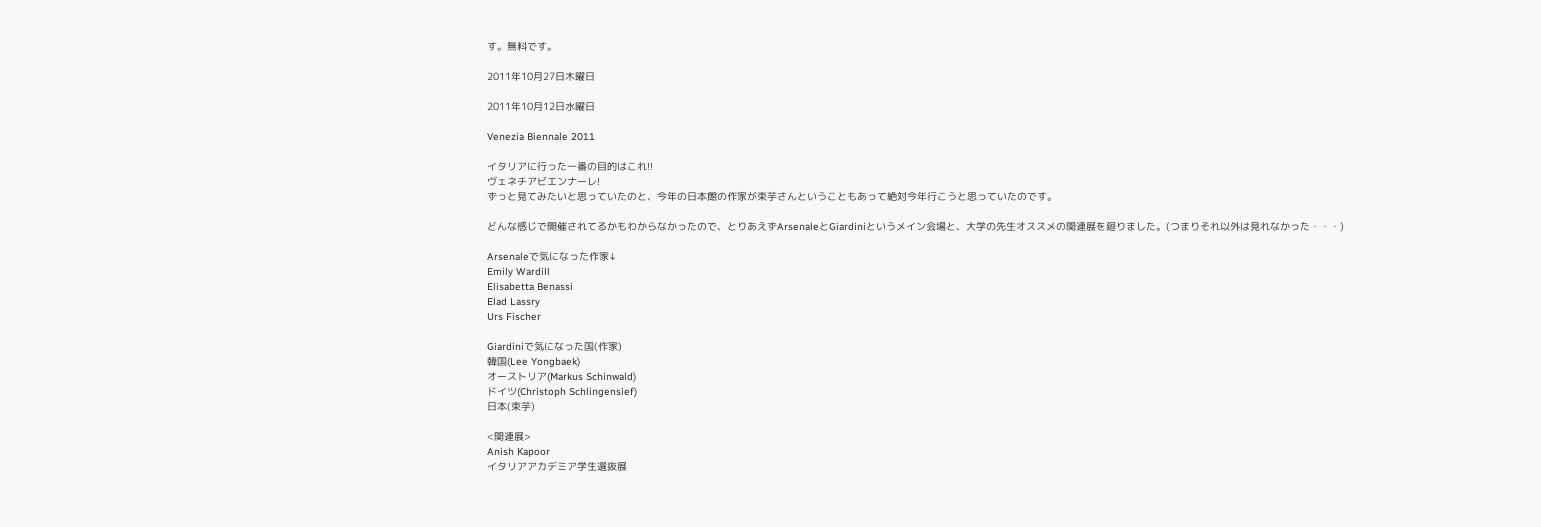す。無料です。

2011年10月27日木曜日

2011年10月12日水曜日

Venezia Biennale 2011

イタリアに行った一番の目的はこれ!!
ヴェネチアビエンナーレ!
ずっと見てみたいと思っていたのと、今年の日本館の作家が束芋さんということもあって絶対今年行こうと思っていたのです。

どんな感じで開催されてるかもわからなかったので、とりあえずArsenaleとGiardiniというメイン会場と、大学の先生オススメの関連展を廻りました。(つまりそれ以外は見れなかった・・・)

Arsenaleで気になった作家↓
Emily Wardill
Elisabetta Benassi
Elad Lassry
Urs Fischer

Giardiniで気になった国(作家)
韓国(Lee Yongbaek)
オーストリア(Markus Schinwald)
ドイツ(Christoph Schlingensief)
日本(束芋)

<関連展>
Anish Kapoor
イタリアアカデミア学生選抜展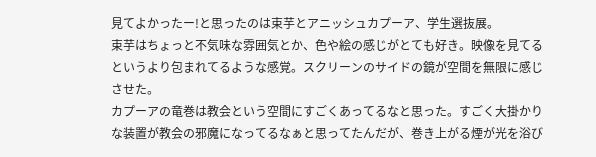見てよかったー!と思ったのは束芋とアニッシュカプーア、学生選抜展。
束芋はちょっと不気味な雰囲気とか、色や絵の感じがとても好き。映像を見てるというより包まれてるような感覚。スクリーンのサイドの鏡が空間を無限に感じさせた。
カプーアの竜巻は教会という空間にすごくあってるなと思った。すごく大掛かりな装置が教会の邪魔になってるなぁと思ってたんだが、巻き上がる煙が光を浴び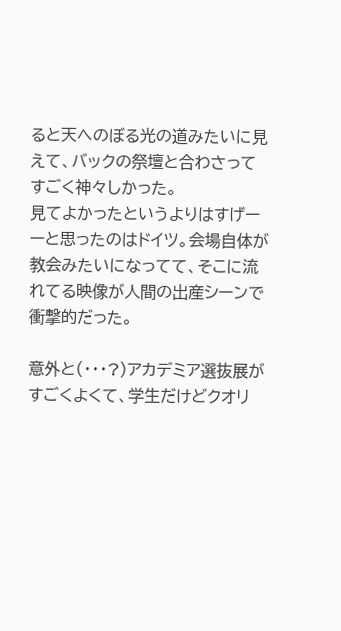ると天へのぼる光の道みたいに見えて、バックの祭壇と合わさってすごく神々しかった。
見てよかったというよりはすげーーと思ったのはドイツ。会場自体が教会みたいになってて、そこに流れてる映像が人間の出産シーンで衝撃的だった。

意外と(・・・?)アカデミア選抜展がすごくよくて、学生だけどクオリ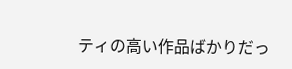ティの高い作品ばかりだっ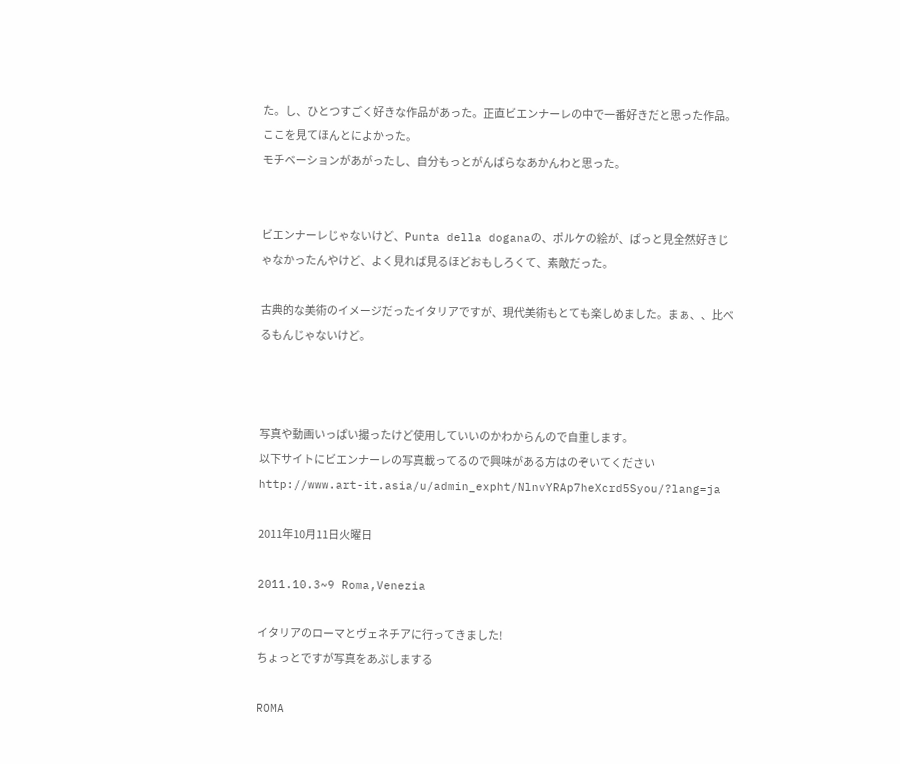た。し、ひとつすごく好きな作品があった。正直ビエンナーレの中で一番好きだと思った作品。ここを見てほんとによかった。
モチベーションがあがったし、自分もっとがんばらなあかんわと思った。


ビエンナーレじゃないけど、Punta della doganaの、ポルケの絵が、ぱっと見全然好きじゃなかったんやけど、よく見れば見るほどおもしろくて、素敵だった。

古典的な美術のイメージだったイタリアですが、現代美術もとても楽しめました。まぁ、、比べるもんじゃないけど。



写真や動画いっぱい撮ったけど使用していいのかわからんので自重します。
以下サイトにビエンナーレの写真載ってるので興味がある方はのぞいてください
http://www.art-it.asia/u/admin_expht/NlnvYRAp7heXcrd5Syou/?lang=ja

2011年10月11日火曜日

2011.10.3~9 Roma,Venezia

イタリアのローマとヴェネチアに行ってきました!
ちょっとですが写真をあぷしまする

ROMA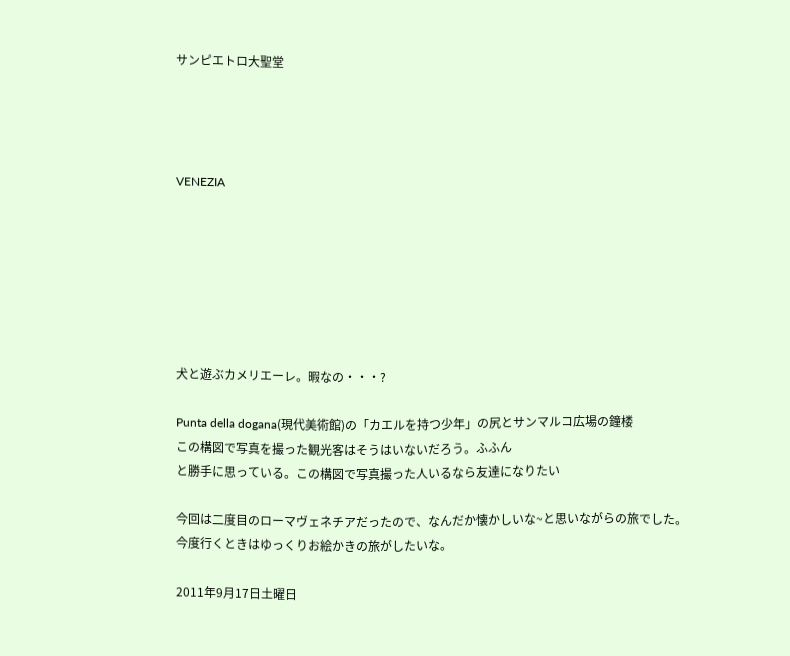サンピエトロ大聖堂




VENEZIA







犬と遊ぶカメリエーレ。暇なの・・・?

Punta della dogana(現代美術館)の「カエルを持つ少年」の尻とサンマルコ広場の鐘楼
この構図で写真を撮った観光客はそうはいないだろう。ふふん
と勝手に思っている。この構図で写真撮った人いるなら友達になりたい

今回は二度目のローマヴェネチアだったので、なんだか懐かしいな~と思いながらの旅でした。
今度行くときはゆっくりお絵かきの旅がしたいな。

2011年9月17日土曜日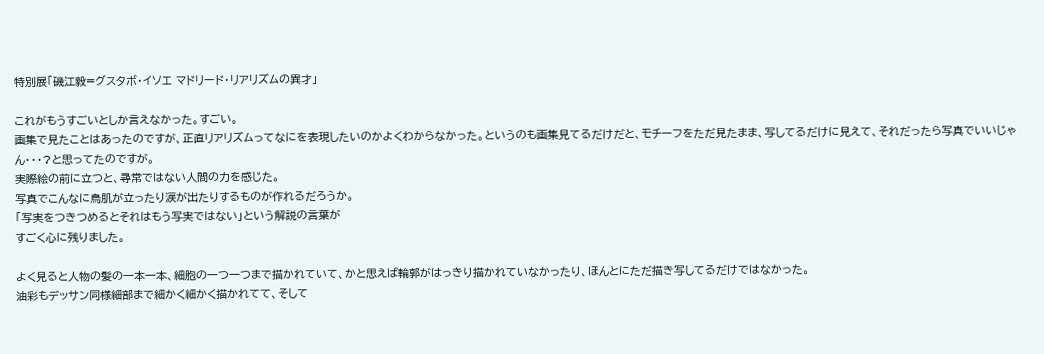特別展「磯江毅=グスタボ・イソエ マドリード・リアリズムの異才」

これがもうすごいとしか言えなかった。すごい。
画集で見たことはあったのですが、正直リアリズムってなにを表現したいのかよくわからなかった。というのも画集見てるだけだと、モチーフをただ見たまま、写してるだけに見えて、それだったら写真でいいじゃん・・・?と思ってたのですが。
実際絵の前に立つと、尋常ではない人間の力を感じた。
写真でこんなに鳥肌が立ったり涙が出たりするものが作れるだろうか。
「写実をつきつめるとそれはもう写実ではない」という解説の言葉が
すごく心に残りました。

よく見ると人物の髪の一本一本、細胞の一つ一つまで描かれていて、かと思えば輪郭がはっきり描かれていなかったり、ほんとにただ描き写してるだけではなかった。
油彩もデッサン同様細部まで細かく細かく描かれてて、そして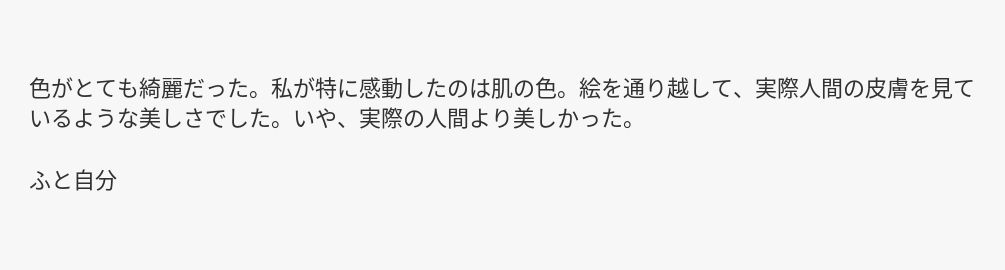色がとても綺麗だった。私が特に感動したのは肌の色。絵を通り越して、実際人間の皮膚を見ているような美しさでした。いや、実際の人間より美しかった。

ふと自分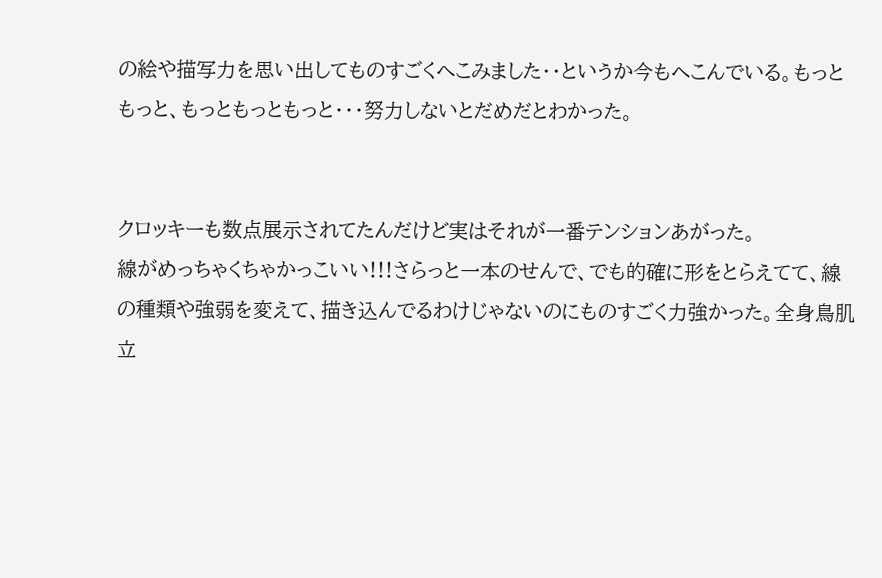の絵や描写力を思い出してものすごくへこみました・・というか今もへこんでいる。もっともっと、もっともっともっと・・・努力しないとだめだとわかった。


クロッキーも数点展示されてたんだけど実はそれが一番テンションあがった。
線がめっちゃくちゃかっこいい!!!さらっと一本のせんで、でも的確に形をとらえてて、線の種類や強弱を変えて、描き込んでるわけじゃないのにものすごく力強かった。全身鳥肌立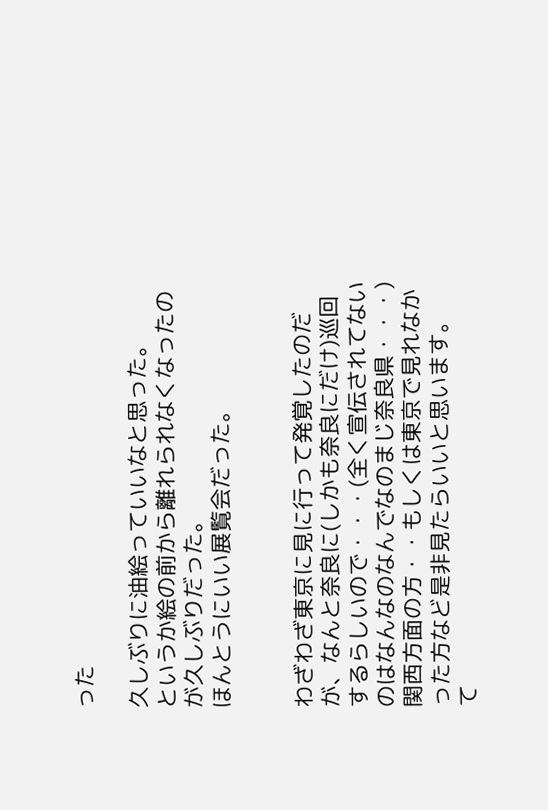った

久しぶりに油絵っていいなと思った。
というか絵の前から離れられなくなったのが久しぶりだった。
ほんとうにいい展覧会だった。


わざわざ東京に見に行って発覚したのだが、なんと奈良に(しかも奈良にだけ)巡回するらしいので・・・(全く宣伝されてないのはなんなのなんでなのまじ奈良県・・・)
関西方面の方・・もしくは東京で見れなかった方など是非見たらいいと思います。
て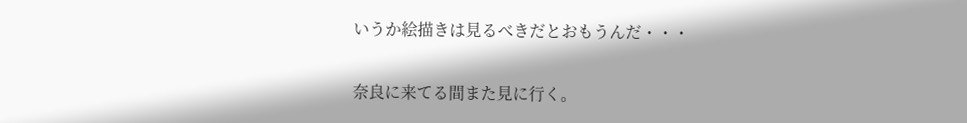いうか絵描きは見るべきだとおもうんだ・・・

奈良に来てる間また見に行く。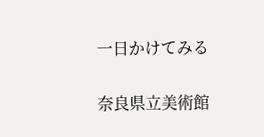一日かけてみる

奈良県立美術館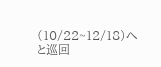(10/22~12/18)へと巡回